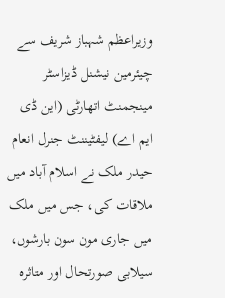وزیراعظم شہباز شریف سے چیئرمین نیشنل ڈیزاسٹر مینجمنٹ اتھارٹی (این ڈی ایم اے) لیفٹیننٹ جنرل انعام حیدر ملک نے اسلام آباد میں ملاقات کی، جس میں ملک میں جاری مون سون بارشوں، سیلابی صورتحال اور متاثرہ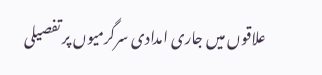علاقوں میں جاری امدادی سرگرمیوں پر تفصیلی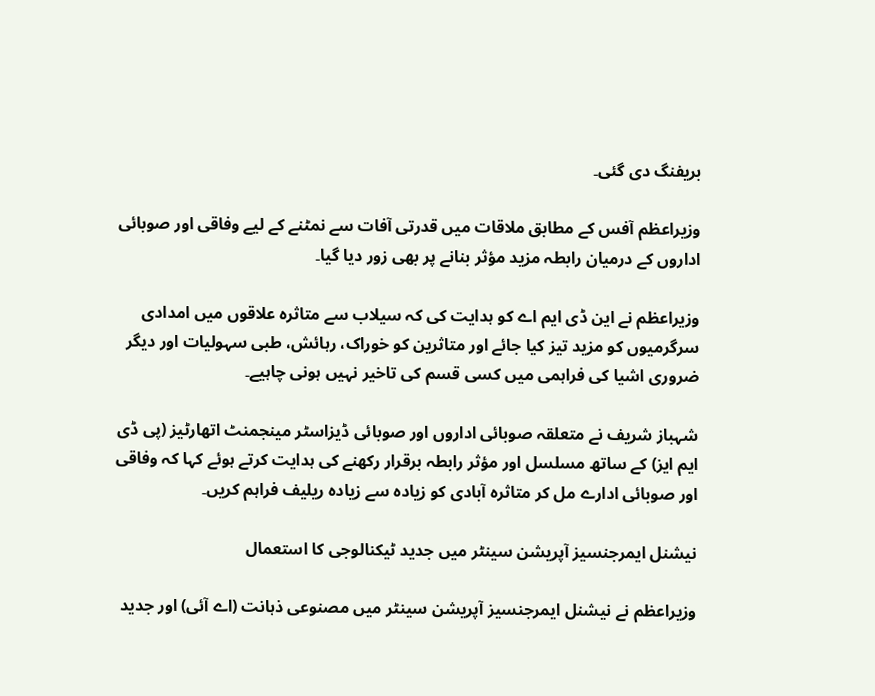بریفنگ دی گئی۔

وزیراعظم آفس کے مطابق ملاقات میں قدرتی آفات سے نمٹنے کے لیے وفاقی اور صوبائی اداروں کے درمیان رابطہ مزید مؤثر بنانے پر بھی زور دیا گیا۔

وزیراعظم نے این ڈی ایم اے کو ہدایت کی کہ سیلاب سے متاثرہ علاقوں میں امدادی سرگرمیوں کو مزید تیز کیا جائے اور متاثرین کو خوراک، رہائش، طبی سہولیات اور دیگر ضروری اشیا کی فراہمی میں کسی قسم کی تاخیر نہیں ہونی چاہیے۔

شہباز شریف نے متعلقہ صوبائی اداروں اور صوبائی ڈیزاسٹر مینجمنٹ اتھارٹیز (پی ڈی ایم ایز) کے ساتھ مسلسل اور مؤثر رابطہ برقرار رکھنے کی ہدایت کرتے ہوئے کہا کہ وفاقی اور صوبائی ادارے مل کر متاثرہ آبادی کو زیادہ سے زیادہ ریلیف فراہم کریں۔

نیشنل ایمرجنسیز آپریشن سینٹر میں جدید ٹیکنالوجی کا استعمال

وزیراعظم نے نیشنل ایمرجنسیز آپریشن سینٹر میں مصنوعی ذہانت (اے آئی) اور جدید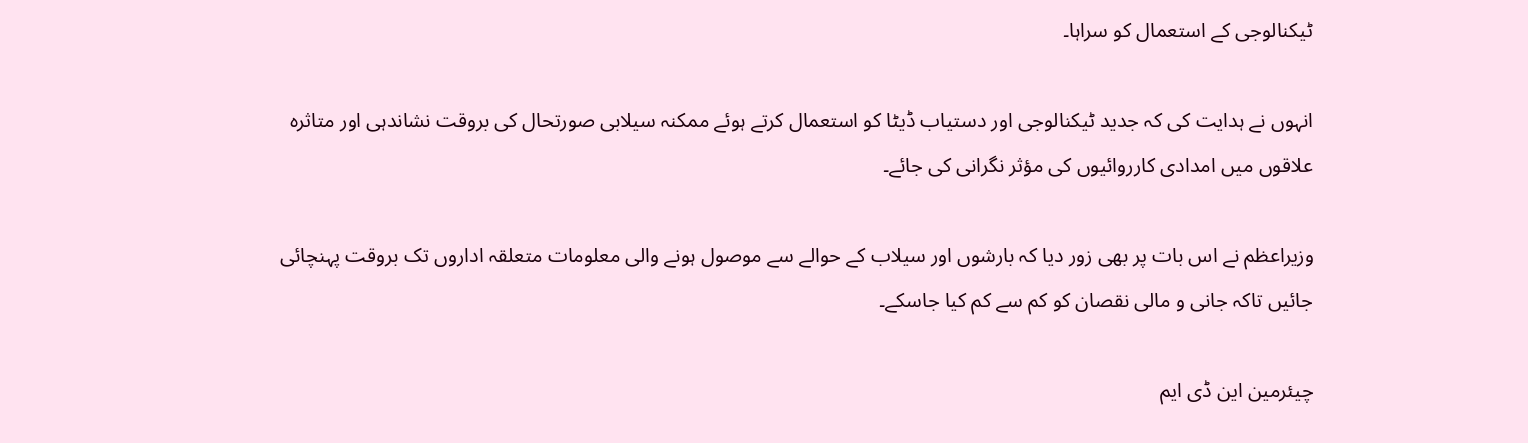ٹیکنالوجی کے استعمال کو سراہا۔

انہوں نے ہدایت کی کہ جدید ٹیکنالوجی اور دستیاب ڈیٹا کو استعمال کرتے ہوئے ممکنہ سیلابی صورتحال کی بروقت نشاندہی اور متاثرہ علاقوں میں امدادی کارروائیوں کی مؤثر نگرانی کی جائے۔

وزیراعظم نے اس بات پر بھی زور دیا کہ بارشوں اور سیلاب کے حوالے سے موصول ہونے والی معلومات متعلقہ اداروں تک بروقت پہنچائی جائیں تاکہ جانی و مالی نقصان کو کم سے کم کیا جاسکے۔

چیئرمین این ڈی ایم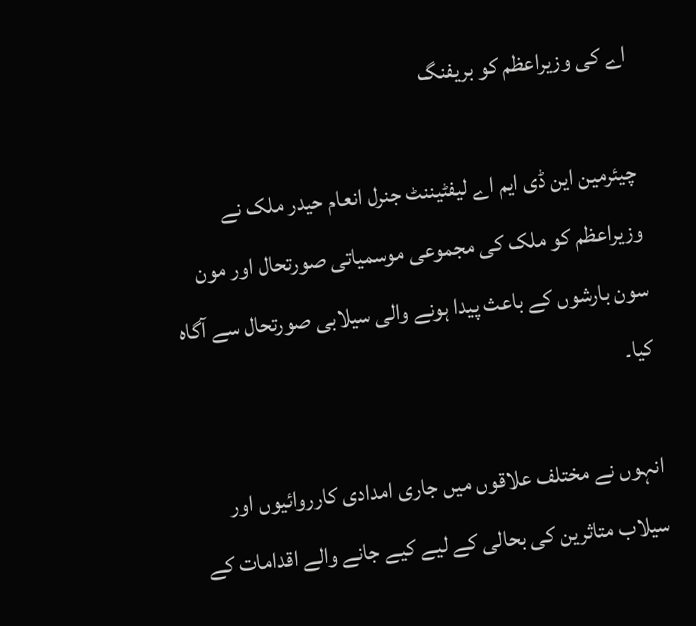اے کی وزیراعظم کو بریفنگ

چیئرمین این ڈی ایم اے لیفٹیننٹ جنرل انعام حیدر ملک نے وزیراعظم کو ملک کی مجموعی موسمیاتی صورتحال اور مون سون بارشوں کے باعث پیدا ہونے والی سیلابی صورتحال سے آگاہ کیا۔

انہوں نے مختلف علاقوں میں جاری امدادی کارروائیوں اور سیلاب متاثرین کی بحالی کے لیے کیے جانے والے اقدامات کے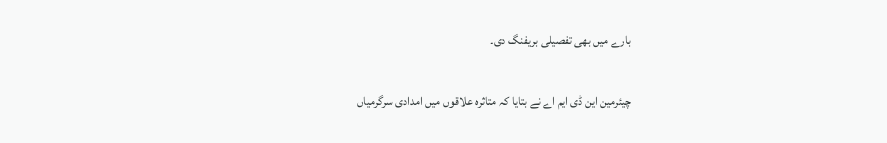بارے میں بھی تفصیلی بریفنگ دی۔

چیئرمین این ڈی ایم اے نے بتایا کہ متاثرہ علاقوں میں امدادی سرگرمیاں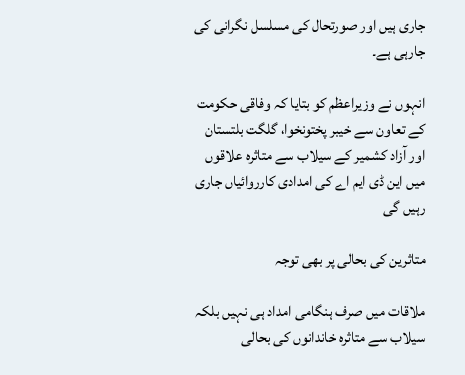جاری ہیں اور صورتحال کی مسلسل نگرانی کی جارہی ہے۔

انہوں نے وزیراعظم کو بتایا کہ وفاقی حکومت کے تعاون سے خیبر پختونخوا، گلگت بلتستان اور آزاد کشمیر کے سیلاب سے متاثرہ علاقوں میں این ڈی ایم اے کی امدادی کارروائیاں جاری رہیں گی

متاثرین کی بحالی پر بھی توجہ

ملاقات میں صرف ہنگامی امداد ہی نہیں بلکہ سیلاب سے متاثرہ خاندانوں کی بحالی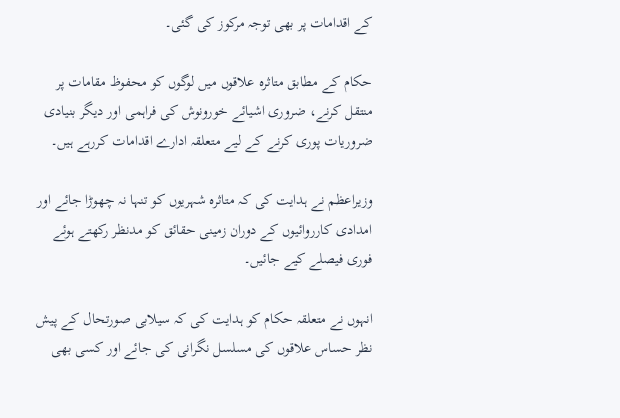کے اقدامات پر بھی توجہ مرکوز کی گئی۔

حکام کے مطابق متاثرہ علاقوں میں لوگوں کو محفوظ مقامات پر منتقل کرنے، ضروری اشیائے خورونوش کی فراہمی اور دیگر بنیادی ضروریات پوری کرنے کے لیے متعلقہ ادارے اقدامات کررہے ہیں۔

وزیراعظم نے ہدایت کی کہ متاثرہ شہریوں کو تنہا نہ چھوڑا جائے اور امدادی کارروائیوں کے دوران زمینی حقائق کو مدنظر رکھتے ہوئے فوری فیصلے کیے جائیں۔

انہوں نے متعلقہ حکام کو ہدایت کی کہ سیلابی صورتحال کے پیش نظر حساس علاقوں کی مسلسل نگرانی کی جائے اور کسی بھی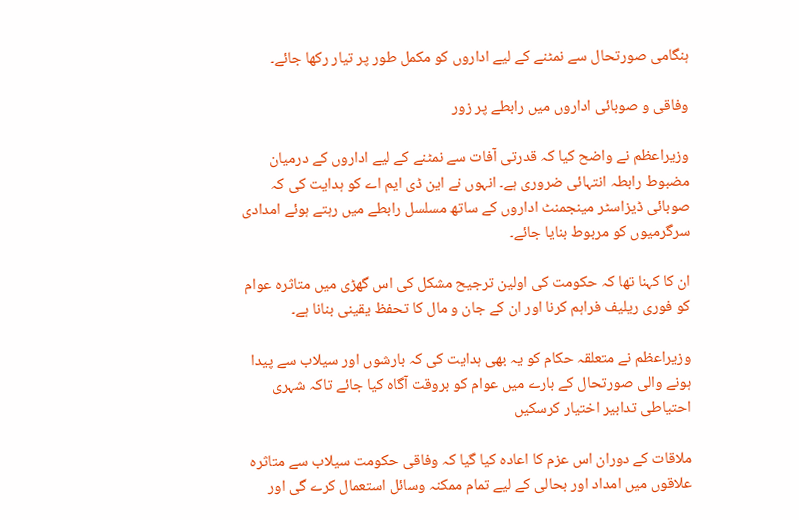ہنگامی صورتحال سے نمٹنے کے لیے اداروں کو مکمل طور پر تیار رکھا جائے۔

وفاقی و صوبائی اداروں میں رابطے پر زور

وزیراعظم نے واضح کیا کہ قدرتی آفات سے نمٹنے کے لیے اداروں کے درمیان مضبوط رابطہ انتہائی ضروری ہے۔ انہوں نے این ڈی ایم اے کو ہدایت کی کہ صوبائی ڈیزاسٹر مینجمنٹ اداروں کے ساتھ مسلسل رابطے میں رہتے ہوئے امدادی سرگرمیوں کو مربوط بنایا جائے۔

ان کا کہنا تھا کہ حکومت کی اولین ترجیح مشکل کی اس گھڑی میں متاثرہ عوام کو فوری ریلیف فراہم کرنا اور ان کے جان و مال کا تحفظ یقینی بنانا ہے۔

وزیراعظم نے متعلقہ حکام کو یہ بھی ہدایت کی کہ بارشوں اور سیلاب سے پیدا ہونے والی صورتحال کے بارے میں عوام کو بروقت آگاہ کیا جائے تاکہ شہری احتیاطی تدابیر اختیار کرسکیں

ملاقات کے دوران اس عزم کا اعادہ کیا گیا کہ وفاقی حکومت سیلاب سے متاثرہ علاقوں میں امداد اور بحالی کے لیے تمام ممکنہ وسائل استعمال کرے گی اور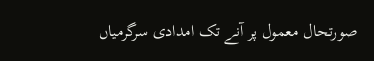صورتحال معمول پر آنے تک امدادی سرگرمیاں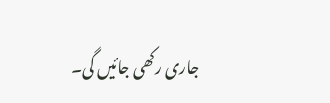جاری رکھی جائیں گی۔